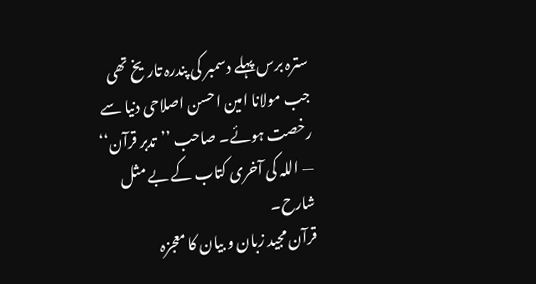سترہ برس پہلے دسمبر کی پندرہ تاریخ تھی جب مولانا امین احسن اصلاحی دنیا سے رخصت ہوئے۔ صاحب ’’تدبر قرآن‘‘ — اللہ کی آخری کتاب کے بے مثل شارح۔
قرآن مجید زبان و بیان کا معجزہ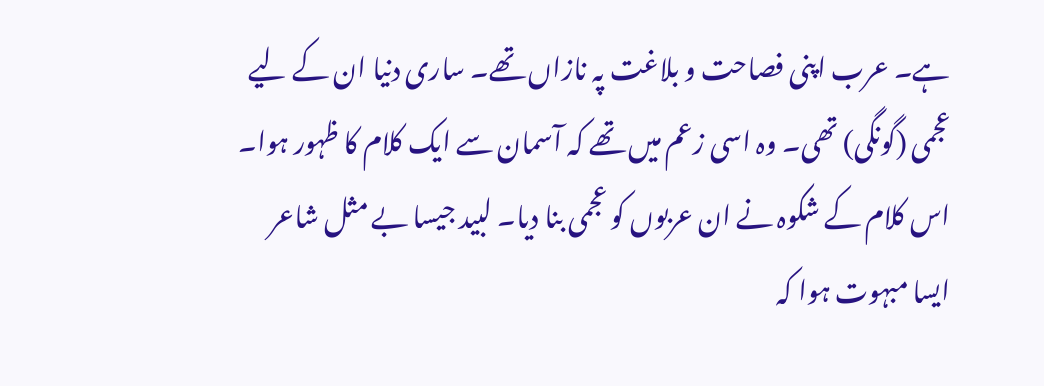ہے۔ عرب اپنی فصاحت و بلاغت پہ نازاں تھے۔ ساری دنیا ان کے لیے عجمی (گونگی) تھی۔ وہ اسی زعم میں تھے کہ آسمان سے ایک کلام کا ظہور ہوا۔ اس کلام کے شکوہ نے ان عربوں کو عجمی بنا دیا۔ لبید جیسا بے مثل شاعر ایسا مبہوت ہوا کہ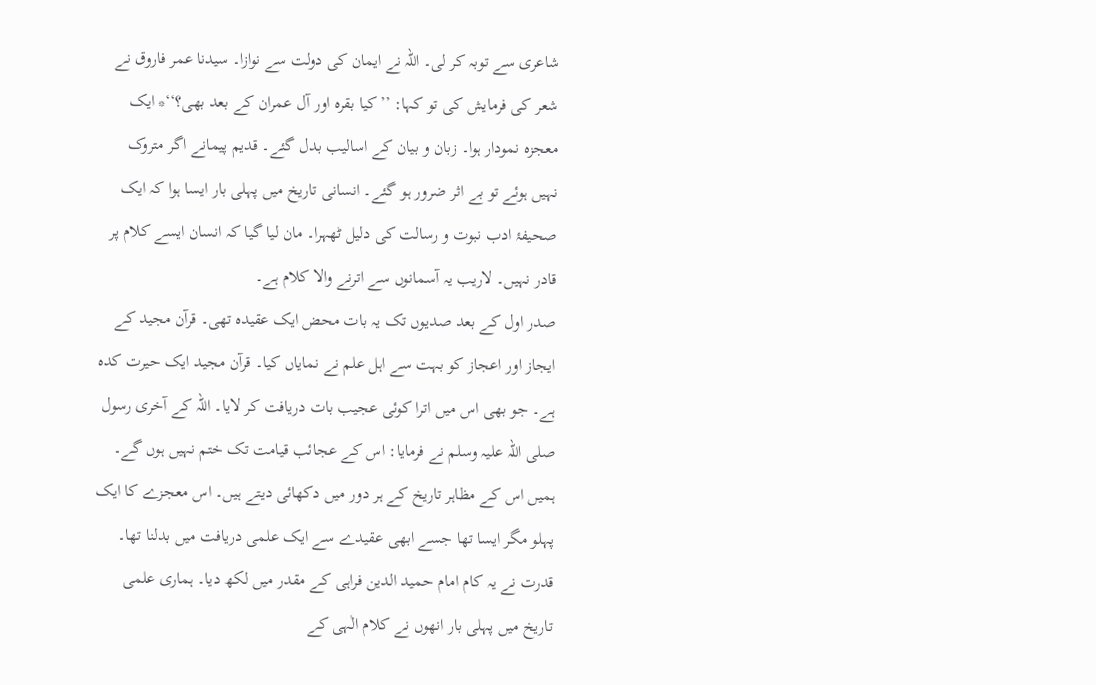شاعری سے توبہ کر لی۔ اللہ نے ایمان کی دولت سے نوازا۔ سیدنا عمر فاروق نے شعر کی فرمایش کی تو کہا: ’’کیا بقرہ اور آل عمران کے بعد بھی؟‘‘* ایک معجزہ نمودار ہوا۔ زبان و بیان کے اسالیب بدل گئے۔ قدیم پیمانے اگر متروک نہیں ہوئے تو بے اثر ضرور ہو گئے۔ انسانی تاریخ میں پہلی بار ایسا ہوا کہ ایک صحیفۂ ادب نبوت و رسالت کی دلیل ٹھہرا۔ مان لیا گیا کہ انسان ایسے کلام پر قادر نہیں۔ لاریب یہ آسمانوں سے اترنے والا کلام ہے۔
صدر اول کے بعد صدیوں تک یہ بات محض ایک عقیدہ تھی۔ قرآن مجید کے ایجاز اور اعجاز کو بہت سے اہل علم نے نمایاں کیا۔ قرآن مجید ایک حیرت کدہ ہے۔ جو بھی اس میں اترا کوئی عجیب بات دریافت کر لایا۔ اللہ کے آخری رسول صلی اللہ علیہ وسلم نے فرمایا: اس کے عجائب قیامت تک ختم نہیں ہوں گے۔ ہمیں اس کے مظاہر تاریخ کے ہر دور میں دکھائی دیتے ہیں۔ اس معجزے کا ایک پہلو مگر ایسا تھا جسے ابھی عقیدے سے ایک علمی دریافت میں بدلنا تھا۔ قدرت نے یہ کام امام حمید الدین فراہی کے مقدر میں لکھ دیا۔ ہماری علمی تاریخ میں پہلی بار انھوں نے کلام الٰہی کے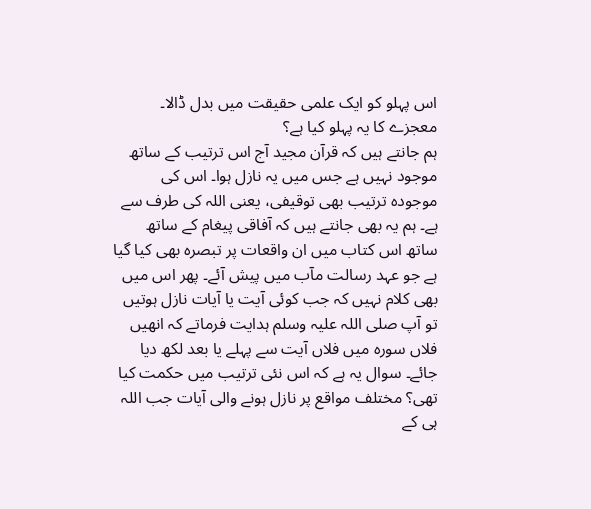اس پہلو کو ایک علمی حقیقت میں بدل ڈالا۔ معجزے کا یہ پہلو کیا ہے؟
ہم جانتے ہیں کہ قرآن مجید آج اس ترتیب کے ساتھ موجود نہیں ہے جس میں یہ نازل ہوا۔ اس کی موجودہ ترتیب بھی توقیفی، یعنی اللہ کی طرف سے ہے۔ ہم یہ بھی جانتے ہیں کہ آفاقی پیغام کے ساتھ ساتھ اس کتاب میں ان واقعات پر تبصرہ بھی کیا گیا ہے جو عہد رسالت مآب میں پیش آئے۔ پھر اس میں بھی کلام نہیں کہ جب کوئی آیت یا آیات نازل ہوتیں تو آپ صلی اللہ علیہ وسلم ہدایت فرماتے کہ انھیں فلاں سورہ میں فلاں آیت سے پہلے یا بعد لکھ دیا جائے۔ سوال یہ ہے کہ اس نئی ترتیب میں حکمت کیا تھی؟ مختلف مواقع پر نازل ہونے والی آیات جب اللہ ہی کے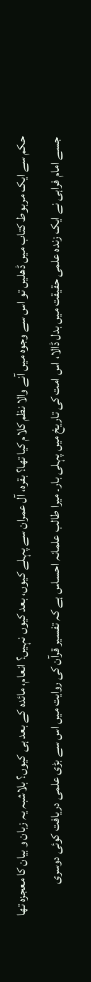حکم سے ایک مربوط کتاب میں ڈھلیں تو اس سے وجوہ میں آنے والا نظم کلام کیا تھا؟ بقرہ، آل عمران سے پہلے کیوں، بعد کیوں نہیں؟ انعام، مائدہ کے بعد ہی کیوں؟ بلاشبہ یہ زبان و بیان کا معجزہ تھا جسے امام فراہی نے ایک زندہ علمی حقیقت میں بدل ڈالا، اس امت کی تاریخ میں پہلی بار۔ میرا طالب علمانہ احساس ہے کہ تفسیر قرآن کی روایت میں اس سے بڑی علمی دریافت کوئی دوسری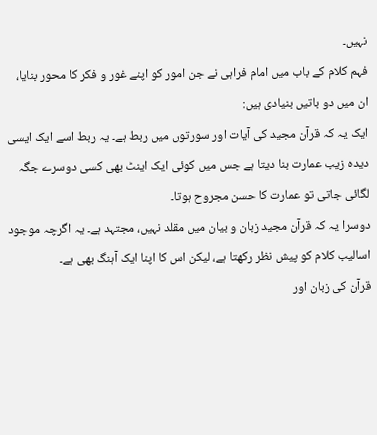نہیں۔
فہم کلام کے باب میں امام فراہی نے جن امور کو اپنے غور و فکر کا محور بنایا، ان میں دو باتیں بنیادی ہیں:
ایک یہ کہ قرآن مجید کی آیات اور سورتوں میں ربط ہے۔ یہ ربط اسے ایک ایسی دیدہ زیب عمارت بنا دیتا ہے جس میں کوئی ایک اینٹ بھی کسی دوسرے جگہ لگائی جاتی تو عمارت کا حسن مجروح ہوتا۔
دوسرا یہ کہ قرآن مجید زبان و بیان میں مقلد نہیں، مجتہد ہے۔ یہ اگرچہ موجود اسالیب کلام کو پیش نظر رکھتا ہے، لیکن اس کا اپنا ایک آہنگ بھی ہے۔
قرآن کی زبان اور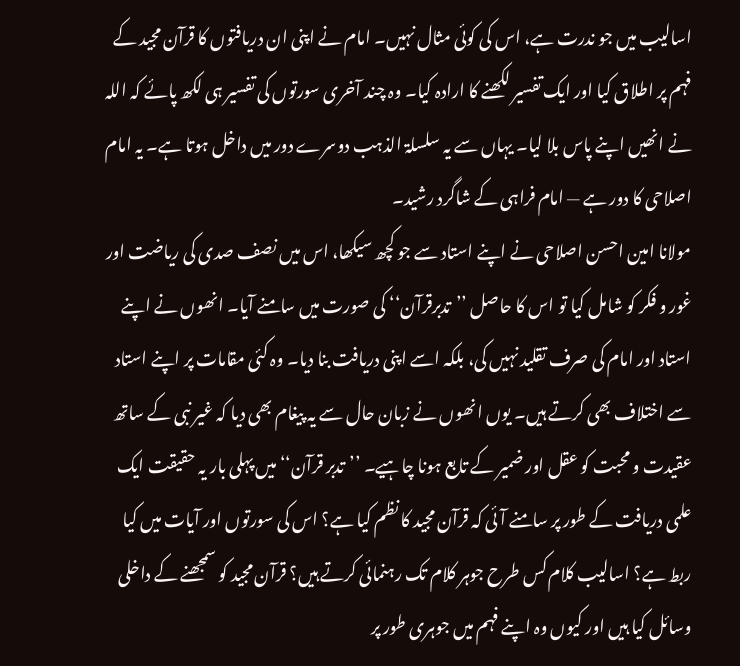اسالیب میں جو ندرت ہے، اس کی کوئی مثال نہیں۔ امام نے اپنی ان دریافتوں کا قرآن مجید کے فہم پر اطلاق کیا اور ایک تفسیر لکھنے کا ارادہ کیا۔ وہ چند آخری سورتوں کی تفسیر ہی لکھ پائے کہ اللہ نے انھیں اپنے پاس بلا لیا۔ یہاں سے یہ سلسلۃ الذہب دوسرے دور میں داخل ہوتا ہے۔ یہ امام اصلاحی کا دور ہے — امام فراہی کے شاگرد رشید۔
مولانا امین احسن اصلاحی نے اپنے استاد سے جو کچھ سیکھا، اس میں نصف صدی کی ریاضت اور غور و فکر کو شامل کیا تو اس کا حاصل ’’تدبرقرآن‘‘ کی صورت میں سامنے آیا۔ انھوں نے اپنے استاد اور امام کی صرف تقلید نہیں کی، بلکہ اسے اپنی دریافت بنا دیا۔ وہ کئی مقامات پر اپنے استاد سے اختلاف بھی کرتے ہیں۔ یوں انھوں نے زبان حال سے یہ پیغام بھی دیا کہ غیر نبی کے ساتھ عقیدت و محبت کو عقل اور ضمیر کے تابع ہونا چاہیے۔ ’’تدبر قرآن‘‘ میں پہلی بار یہ حقیقت ایک علمی دریافت کے طور پر سامنے آئی کہ قرآن مجید کا نظم کیا ہے؟ اس کی سورتوں اور آیات میں کیا ربط ہے؟ اسالیب کلام کس طرح جوہر کلام تک رہنمائی کرتے ہیں؟ قرآن مجید کو سمجھنے کے داخلی وسائل کیا ہیں اور کیوں وہ اپنے فہم میں جوہری طور پر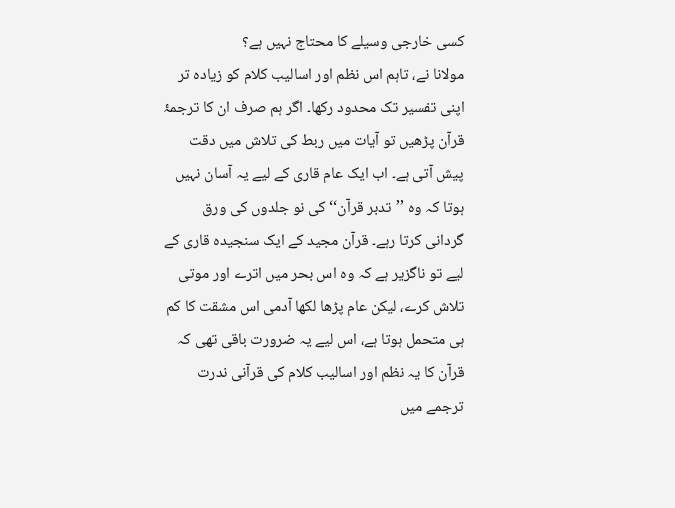کسی خارجی وسیلے کا محتاج نہیں ہے؟
مولانا نے، تاہم اس نظم اور اسالیب کلام کو زیادہ تر اپنی تفسیر تک محدود رکھا۔ اگر ہم صرف ان کا ترجمۂ قرآن پڑھیں تو آیات میں ربط کی تلاش میں دقت پیش آتی ہے۔ اب ایک عام قاری کے لیے یہ آسان نہیں ہوتا کہ وہ ’’تدبر قرآن‘‘ کی نو جلدوں کی ورق گردانی کرتا رہے۔ قرآن مجید کے ایک سنجیدہ قاری کے لیے تو ناگزیر ہے کہ وہ اس بحر میں اترے اور موتی تلاش کرے، لیکن عام پڑھا لکھا آدمی اس مشقت کا کم ہی متحمل ہوتا ہے، اس لیے یہ ضرورت باقی تھی کہ قرآن کا یہ نظم اور اسالیب کلام کی قرآنی ندرت ترجمے میں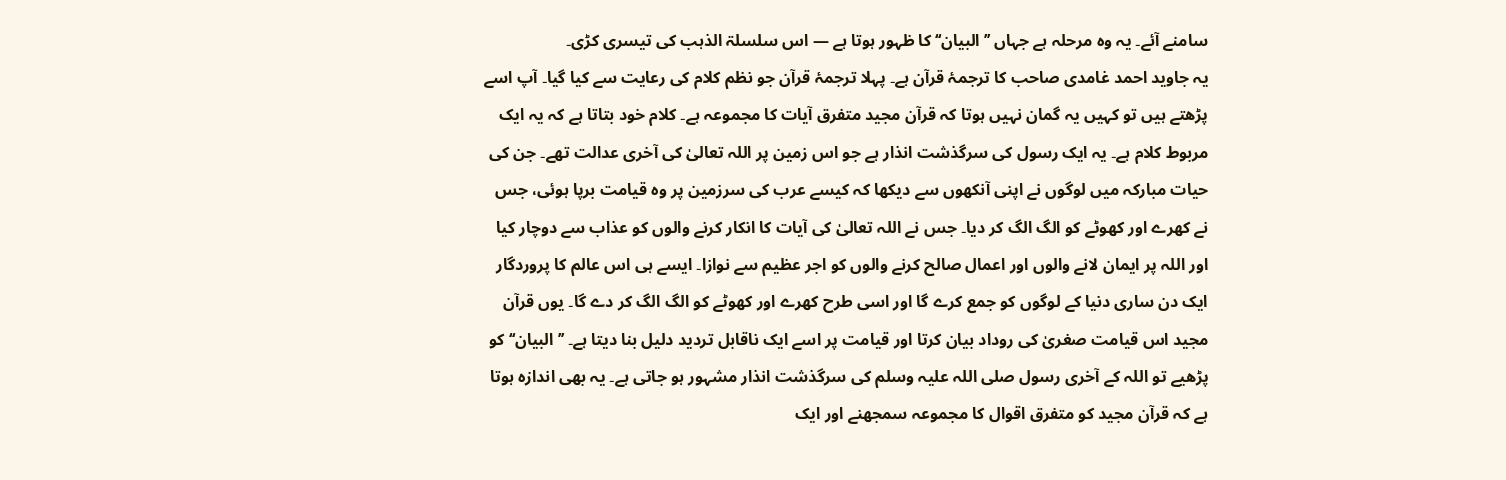سامنے آئے۔ یہ وہ مرحلہ ہے جہاں ’’البیان‘‘ کا ظہور ہوتا ہے — اس سلسلۃ الذہب کی تیسری کڑی۔
یہ جاوید احمد غامدی صاحب کا ترجمۂ قرآن ہے۔ پہلا ترجمۂ قرآن جو نظم کلام کی رعایت سے کیا گیا۔ آپ اسے پڑھتے ہیں تو کہیں یہ گمان نہیں ہوتا کہ قرآن مجید متفرق آیات کا مجموعہ ہے۔ کلام خود بتاتا ہے کہ یہ ایک مربوط کلام ہے۔ یہ ایک رسول کی سرگذشت انذار ہے جو اس زمین پر اللہ تعالیٰ کی آخری عدالت تھے۔ جن کی حیات مبارکہ میں لوگوں نے اپنی آنکھوں سے دیکھا کہ کیسے عرب کی سرزمین پر وہ قیامت برپا ہوئی، جس نے کھرے اور کھوٹے کو الگ الگ کر دیا۔ جس نے اللہ تعالیٰ کی آیات کا انکار کرنے والوں کو عذاب سے دوچار کیا اور اللہ پر ایمان لانے والوں اور اعمال صالح کرنے والوں کو اجر عظیم سے نوازا۔ ایسے ہی اس عالم کا پروردگار ایک دن ساری دنیا کے لوگوں کو جمع کرے گا اور اسی طرح کھرے اور کھوٹے کو الگ الگ کر دے گا۔ یوں قرآن مجید اس قیامت صغریٰ کی روداد بیان کرتا اور قیامت پر اسے ایک ناقابل تردید دلیل بنا دیتا ہے۔ ’’البیان‘‘ کو پڑھیے تو اللہ کے آخری رسول صلی اللہ علیہ وسلم کی سرگذشت انذار مشہور ہو جاتی ہے۔ یہ بھی اندازہ ہوتا ہے کہ قرآن مجید کو متفرق اقوال کا مجموعہ سمجھنے اور ایک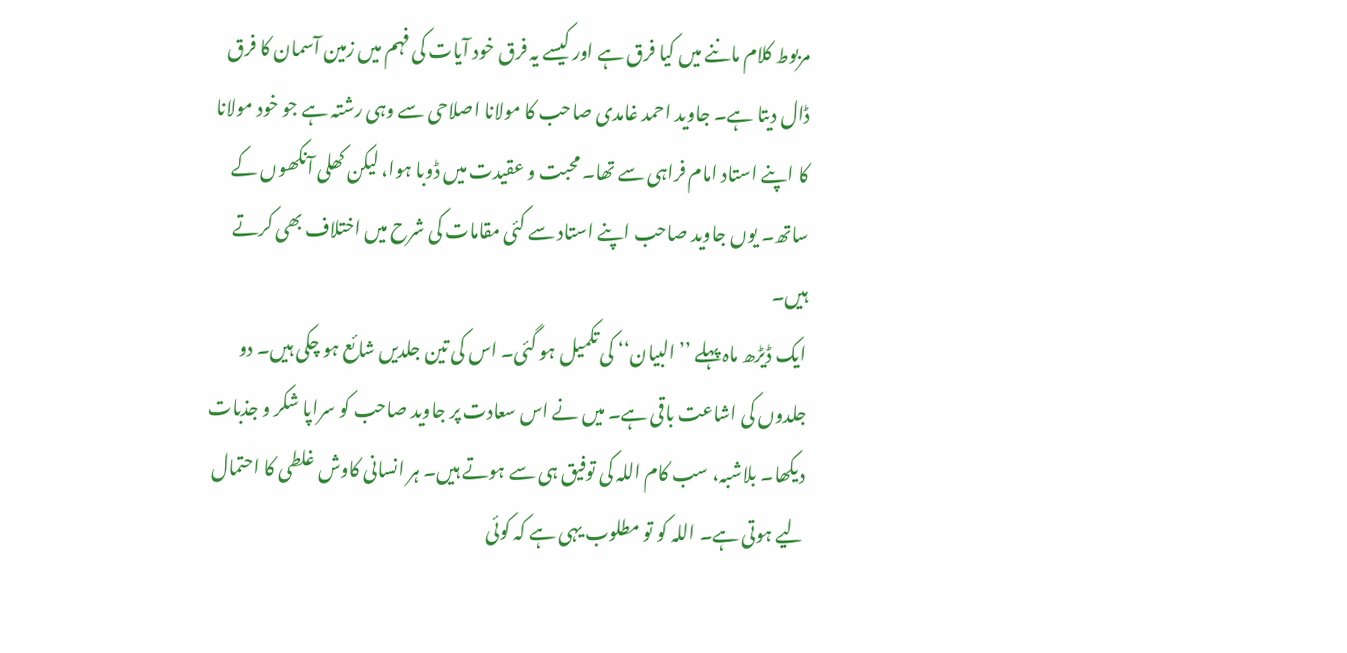مربوط کلام ماننے میں کیا فرق ہے اور کیسے یہ فرق خود آیات کی فہم میں زمین آسمان کا فرق ڈال دیتا ہے۔ جاوید احمد غامدی صاحب کا مولانا اصلاحی سے وہی رشتہ ہے جو خود مولانا کا اپنے استاد امام فراہی سے تھا۔ محبت و عقیدت میں ڈوبا ہوا، لیکن کھلی آنکھوں کے ساتھ۔ یوں جاوید صاحب اپنے استاد سے کئی مقامات کی شرح میں اختلاف بھی کرتے ہیں۔
ایک ڈیڑھ ماہ پہلے ’’البیان‘‘ کی تکمیل ہو گئی۔ اس کی تین جلدیں شائع ہو چکی ہیں۔ دو جلدوں کی اشاعت باقی ہے۔ میں نے اس سعادت پر جاوید صاحب کو سراپا شکر و جذبات دیکھا۔ بلاشبہ، سب کام اللہ کی توفیق ہی سے ہوتے ہیں۔ ہر انسانی کاوش غلطی کا احتمال لیے ہوتی ہے۔ اللہ کو تو مطلوب یہی ہے کہ کوئی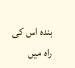بندہ اس کی راہ میں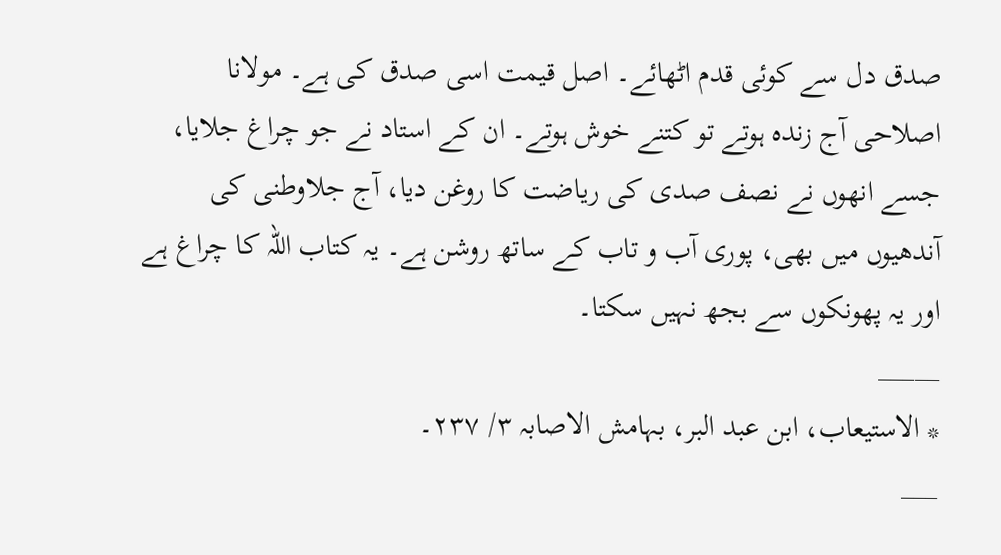صدق دل سے کوئی قدم اٹھائے۔ اصل قیمت اسی صدق کی ہے۔ مولانا اصلاحی آج زندہ ہوتے تو کتنے خوش ہوتے۔ ان کے استاد نے جو چراغ جلایا، جسے انھوں نے نصف صدی کی ریاضت کا روغن دیا، آج جلاوطنی کی آندھیوں میں بھی، پوری آب و تاب کے ساتھ روشن ہے۔ یہ کتاب اللہ کا چراغ ہے اور یہ پھونکوں سے بجھ نہیں سکتا۔
_____
* الاستیعاب، ابن عبد البر، بہامش الاصابہ ۳/ ۲۳۷۔
___